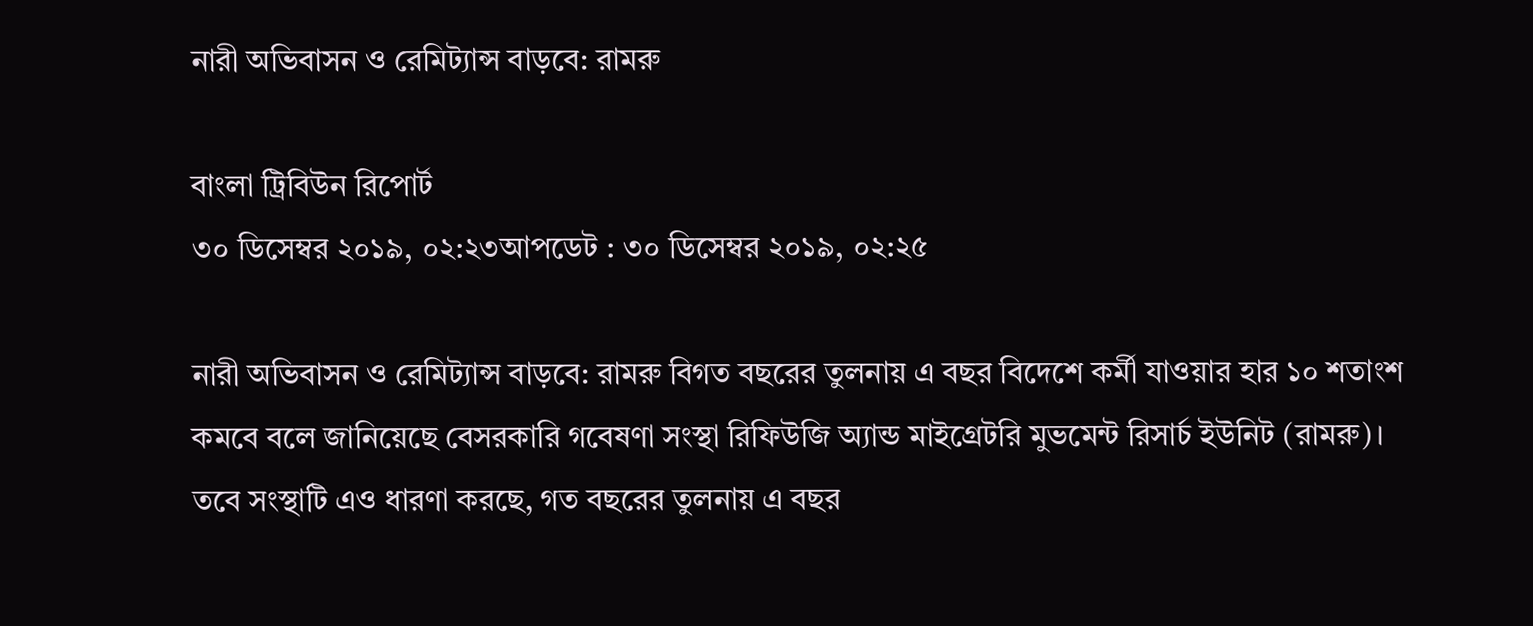নারী অভিবাসন ও রেমিট্যান্স বাড়বে: রামরু

বাংলা ট্রিবিউন রিপোর্ট
৩০ ডিসেম্বর ২০১৯, ০২:২৩আপডেট : ৩০ ডিসেম্বর ২০১৯, ০২:২৫

নারী অভিবাসন ও রেমিট্যান্স বাড়বে: রামরু বিগত বছরের তুলনায় এ বছর বিদেশে কর্মী যাওয়ার হার ১০ শতাংশ কমবে বলে জানিয়েছে বেসরকারি গবেষণা সংস্থা রিফিউজি অ্যান্ড মাইগ্রেটরি মুভমেন্ট রিসার্চ ইউনিট (রামরু)। তবে সংস্থাটি এও ধারণা করছে, গত বছরের তুলনায় এ বছর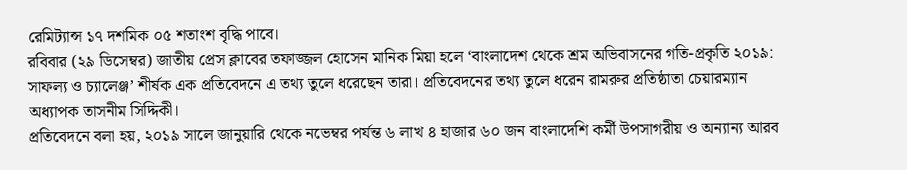রেমিট্যান্স ১৭ দশমিক ০৫ শতাংশ বৃদ্ধি পাবে।
রবিবার (২৯ ডিসেম্বর) জাতীয় প্রেস ক্লাবের তফাজ্জল হোসেন মানিক মিয়া হলে ‘বাংলাদেশ থেকে শ্রম অভিবাসনের গতি-প্রকৃতি ২০১৯: সাফল্য ও চ্যালেঞ্জ’ শীর্ষক এক প্রতিবেদনে এ তথ্য তুলে ধরেছেন তারা। প্রতিবেদনের তথ্য তুলে ধরেন রামরুর প্রতিষ্ঠাতা চেয়ারম্যান অধ্যাপক তাসনীম সিদ্দিকী।
প্রতিবেদনে বলা হয়, ২০১৯ সালে জানুয়ারি থেকে নভেম্বর পর্যন্ত ৬ লাখ ৪ হাজার ৬০ জন বাংলাদেশি কর্মী উপসাগরীয় ও অন্যান্য আরব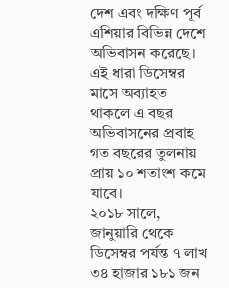দেশ এবং দক্ষিণ পূর্ব এশিয়ার বিভিন্ন দেশে অভিবাসন করেছে। এই ধারা ডিসেম্বর মাসে অব্যাহত থাকলে এ বছর অভিবাসনের প্রবাহ গত বছরের তুলনায় প্রায় ১০ শতাংশ কমে যাবে।
২০১৮ সালে, জানুয়ারি থেকে ডিসেম্বর পর্যন্ত ৭ লাখ ৩৪ হাজার ১৮১ জন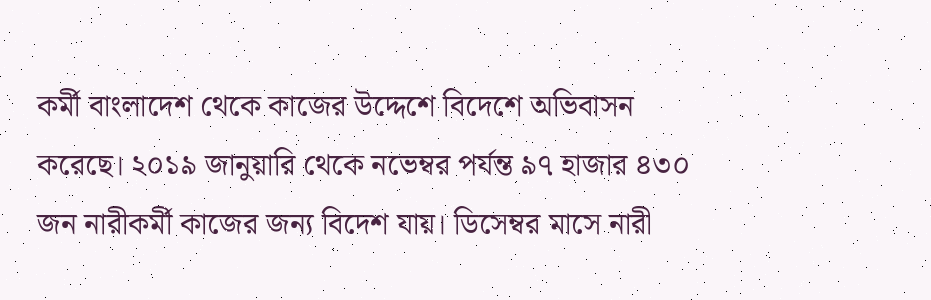কর্মী বাংলাদেশ থেকে কাজের উদ্দেশে বিদেশে অভিবাসন করেছে। ২০১৯ জানুয়ারি থেকে নভেম্বর পর্যন্ত ৯৭ হাজার ৪৩০ জন নারীকর্মী কাজের জন্য বিদেশ যায়। ডিসেম্বর মাসে নারী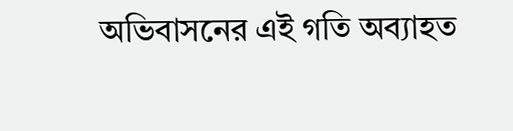অভিবাসনের এই গতি অব্যাহত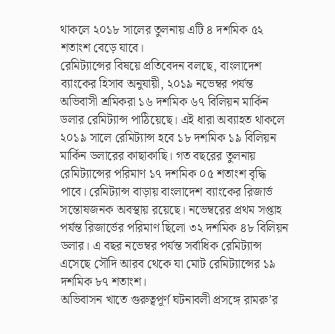থাকলে ২০১৮ সালের তুলনায় এটি ৪ দশমিক ৫২ শতাংশ বেড়ে যাবে।
রেমিট্যান্সের বিষয়ে প্রতিবেদন বলছে, বাংলাদেশ ব্যাংকের হিসাব অনুযায়ী, ২০১৯ নভেম্বর পর্যন্ত অভিবাসী শ্রমিকরা ১৬ দশমিক ৬৭ বিলিয়ন মার্কিন ডলার রেমিট্যান্স পাঠিয়েছে। এই ধারা অব্যাহত থাকলে ২০১৯ সালে রেমিট্যান্স হবে ১৮ দশমিক ১৯ বিলিয়ন মার্কিন ডলারের কাছাকাছি। গত বছরের তুলনায় রেমিট্যান্সের পরিমাণ ১৭ দশমিক ০৫ শতাংশ বৃদ্ধি পাবে। রেমিট্যান্স বাড়ায় বাংলাদেশ ব্যাংকের রিজার্ভ সন্তোষজনক অবস্থায় রয়েছে। নভেম্বরের প্রথম সপ্তাহ পর্যন্ত রিজার্ভের পরিমাণ ছিলো ৩২ দশমিক ৪৮ বিলিয়ন ডলার। এ বছর নভেম্বর পর্যন্ত সর্বাধিক রেমিট্যান্স এসেছে সৌদি আরব থেকে যা মোট রেমিট্যান্সের ১৯ দশমিক ৮৭ শতাংশ।
অভিবাসন খাতে গুরুত্বপূর্ণ ঘটনাবলী প্রসঙ্গে রামরু’র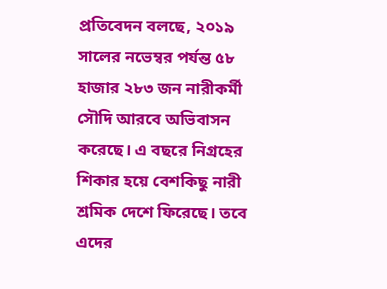প্রতিবেদন বলছে, ২০১৯ সালের নভেম্বর পর্যন্ত ৫৮ হাজার ২৮৩ জন নারীকর্মী সৌদি আরবে অভিবাসন করেছে। এ বছরে নিগ্রহের শিকার হয়ে বেশকিছু নারী শ্রমিক দেশে ফিরেছে। তবে এদের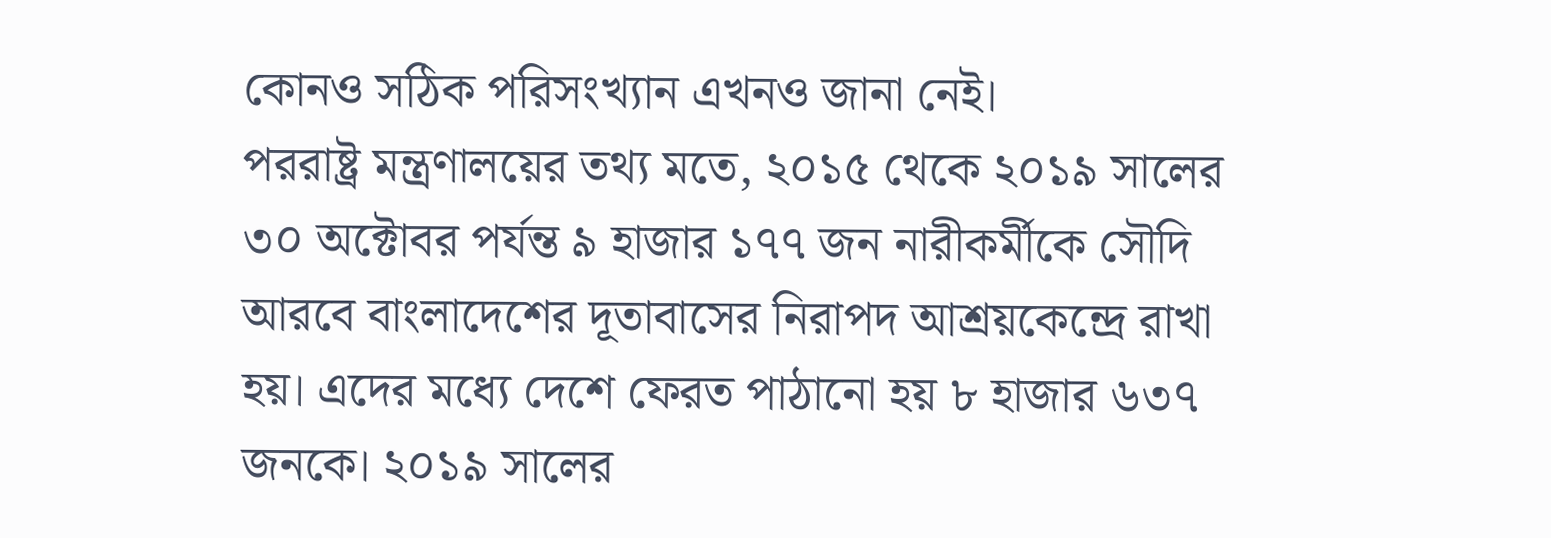কোনও সঠিক পরিসংখ্যান এখনও জানা নেই।
পররাষ্ট্র মন্ত্রণালয়ের তথ্য মতে, ২০১৫ থেকে ২০১৯ সালের ৩০ অক্টোবর পর্যন্ত ৯ হাজার ১৭৭ জন নারীকর্মীকে সৌদি আরবে বাংলাদেশের দূতাবাসের নিরাপদ আশ্রয়কেন্দ্রে রাখা হয়। এদের মধ্যে দেশে ফেরত পাঠানো হয় ৮ হাজার ৬৩৭ জনকে। ২০১৯ সালের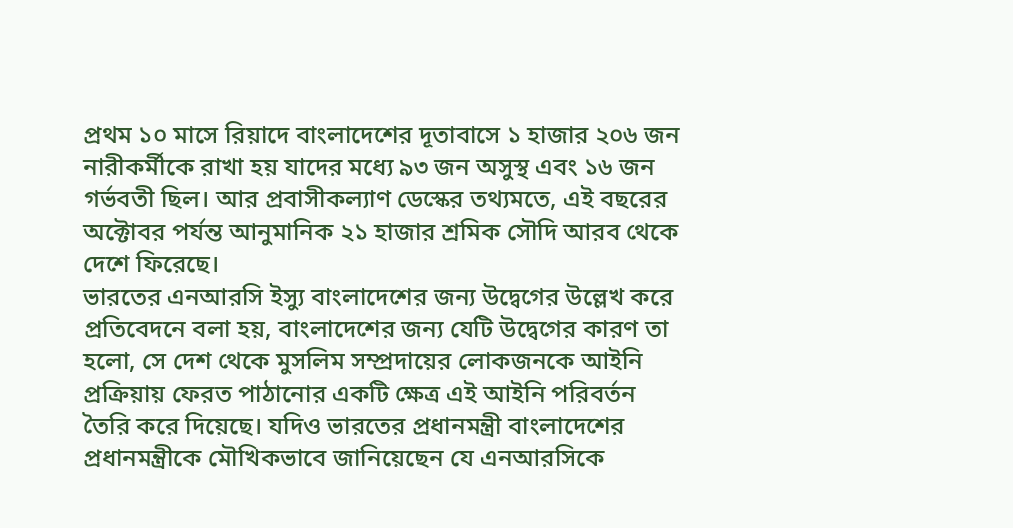প্রথম ১০ মাসে রিয়াদে বাংলাদেশের দূতাবাসে ১ হাজার ২০৬ জন নারীকর্মীকে রাখা হয় যাদের মধ্যে ৯৩ জন অসুস্থ এবং ১৬ জন গর্ভবতী ছিল। আর প্রবাসীকল্যাণ ডেস্কের তথ্যমতে, এই বছরের অক্টোবর পর্যন্ত আনুমানিক ২১ হাজার শ্রমিক সৌদি আরব থেকে দেশে ফিরেছে।
ভারতের এনআরসি ইস্যু বাংলাদেশের জন্য উদ্বেগের উল্লেখ করে প্রতিবেদনে বলা হয়, বাংলাদেশের জন্য যেটি উদ্বেগের কারণ তা হলো, সে দেশ থেকে মুসলিম সম্প্রদায়ের লোকজনকে আইনি প্রক্রিয়ায় ফেরত পাঠানোর একটি ক্ষেত্র এই আইনি পরিবর্তন তৈরি করে দিয়েছে। যদিও ভারতের প্রধানমন্ত্রী বাংলাদেশের প্রধানমন্ত্রীকে মৌখিকভাবে জানিয়েছেন যে এনআরসিকে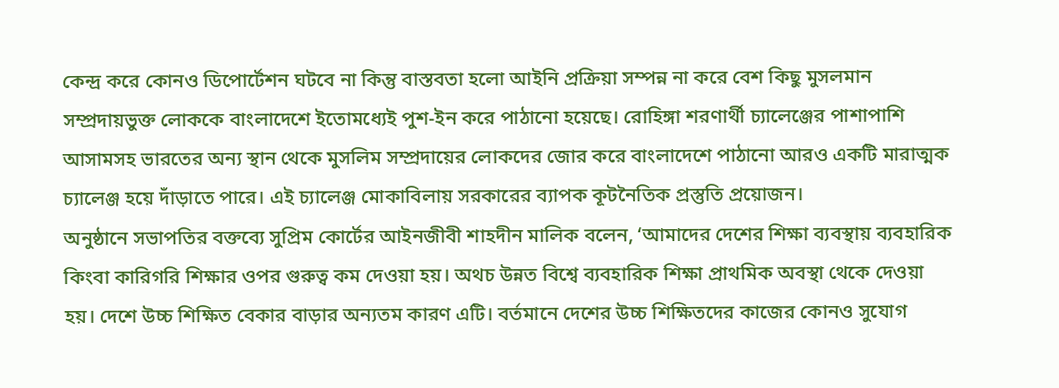কেন্দ্র করে কোনও ডিপোর্টেশন ঘটবে না কিন্তু বাস্তবতা হলো আইনি প্রক্রিয়া সম্পন্ন না করে বেশ কিছু মুসলমান সম্প্রদায়ভুক্ত লোককে বাংলাদেশে ইতোমধ্যেই পুশ-ইন করে পাঠানো হয়েছে। রোহিঙ্গা শরণার্থী চ্যালেঞ্জের পাশাপাশি আসামসহ ভারতের অন্য স্থান থেকে মুসলিম সম্প্রদায়ের লোকদের জোর করে বাংলাদেশে পাঠানো আরও একটি মারাত্মক চ্যালেঞ্জ হয়ে দাঁড়াতে পারে। এই চ্যালেঞ্জ মোকাবিলায় সরকারের ব্যাপক কূটনৈতিক প্রস্তুতি প্রয়োজন।
অনুষ্ঠানে সভাপতির বক্তব্যে সুপ্রিম কোর্টের আইনজীবী শাহদীন মালিক বলেন, ‘আমাদের দেশের শিক্ষা ব্যবস্থায় ব্যবহারিক কিংবা কারিগরি শিক্ষার ওপর গুরুত্ব কম দেওয়া হয়। অথচ উন্নত বিশ্বে ব্যবহারিক শিক্ষা প্রাথমিক অবস্থা থেকে দেওয়া হয়। দেশে উচ্চ শিক্ষিত বেকার বাড়ার অন্যতম কারণ এটি। বর্তমানে দেশের উচ্চ শিক্ষিতদের কাজের কোনও সুযোগ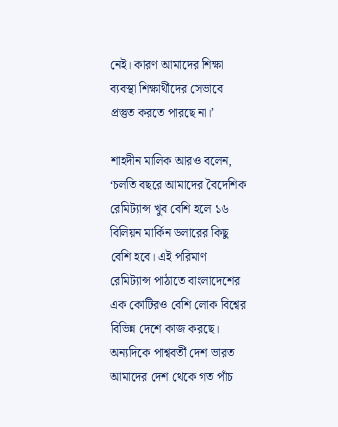নেই। কারণ আমাদের শিক্ষা ব্যবস্থা শিক্ষার্থীদের সেভাবে প্রস্তুত করতে পারছে না।’

শাহদীন মালিক আরও বলেন, ‘চলতি বছরে আমাদের বৈদেশিক রেমিট্যান্স খুব বেশি হলে ১৬ বিলিয়ন মার্কিন ডলারের কিছু বেশি হবে। এই পরিমাণ রেমিট্যান্স পাঠাতে বাংলাদেশের এক কোটিরও বেশি লোক বিশ্বের বিভিন্ন দেশে কাজ করছে। অন্যদিকে পাশ্ববর্তী দেশ ভারত আমাদের দেশ থেকে গত পাঁচ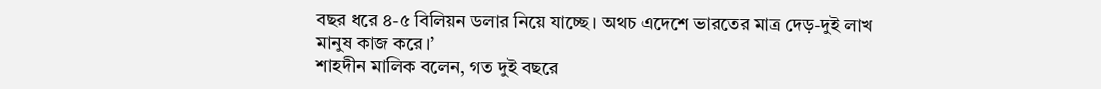বছর ধরে ৪-৫ বিলিয়ন ডলার নিয়ে যাচ্ছে। অথচ এদেশে ভারতের মাত্র দেড়-দুই লাখ মানুষ কাজ করে।’
শাহদীন মালিক বলেন, গত দুই বছরে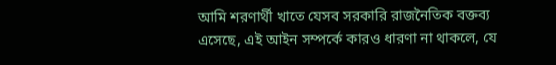আমি শরণার্থী খাতে যেসব সরকারি রাজনৈতিক বক্তব্য এসেছে, এই আইন সম্পর্কে কারও ধারণা না থাকলে, যে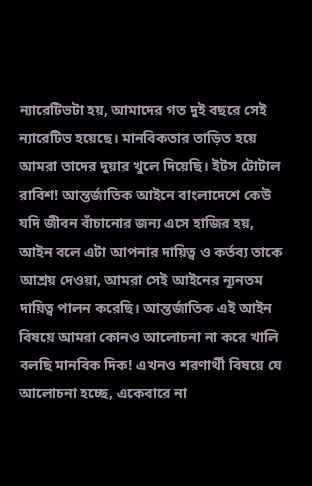ন্যারেটিভটা হয়, আমাদের গত দুই বছরে সেই ন্যারেটিভ হয়েছে। মানবিকতার তাড়িত হয়ে আমরা তাদের দুয়ার খুলে দিয়েছি। ইটস টোটাল রাবিশ! আন্তর্জাতিক আইনে বাংলাদেশে কেউ যদি জীবন বাঁচানোর জন্য এসে হাজির হয়, আইন বলে এটা আপনার দায়িত্ব ও কর্তব্য তাকে আশ্রয় দেওয়া, আমরা সেই আইনের ন্যূনতম দায়িত্ব পালন করেছি। আন্তর্জাতিক এই আইন বিষয়ে আমরা কোনও আলোচনা না করে খালি বলছি মানবিক দিক! এখনও শরণার্থী বিষয়ে যে আলোচনা হচ্ছে, একেবারে না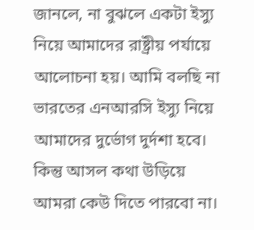জানলে, না বুঝলে একটা ইস্যু নিয়ে আমাদের রাষ্ট্রীয় পর্যায়ে আলোচনা হয়। আমি বলছি না ভারতের এনআরসি ইস্যু নিয়ে আমাদের দুর্ভোগ দুর্দশা হবে। কিন্তু আসল কথা উড়িয়ে আমরা কেউ দিতে পারবো না।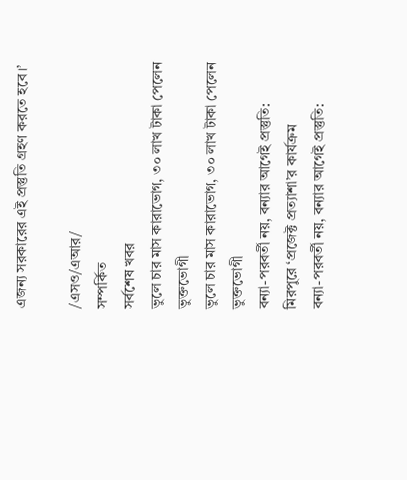এজন্য সরকারের এই প্রস্তুতি গ্রহণ করতে হবে।’

/এসও/এআর/
সম্পর্কিত
সর্বশেষ খবর
ভুলে চার মাস কারাভোগ, ৩০ লাখ টাকা পেলেন ভুক্তভোগী
ভুলে চার মাস কারাভোগ, ৩০ লাখ টাকা পেলেন ভুক্তভোগী
বন্যা-পরবর্তী নয়, বন্যার আগেই প্রস্তুতি: মিরপুরে ‘প্রজেক্ট প্রত্যাশা’র কার্যক্রম
বন্যা-পরবর্তী নয়, বন্যার আগেই প্রস্তুতি: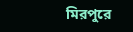মিরপুরে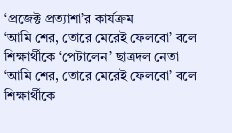‘প্রজেক্ট প্রত্যাশা’র কার্যক্রম
‘আমি শের, তোরে মেরেই ফেলবো’ বলে শিক্ষার্থীকে ‘পেটালেন’ ছাত্রদল নেতা
‘আমি শের, তোরে মেরেই ফেলবো’ বলে শিক্ষার্থীকে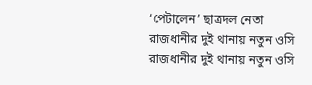‘পেটালেন’ ছাত্রদল নেতা
রাজধানীর দুই থানায় নতুন ওসি
রাজধানীর দুই থানায় নতুন ওসি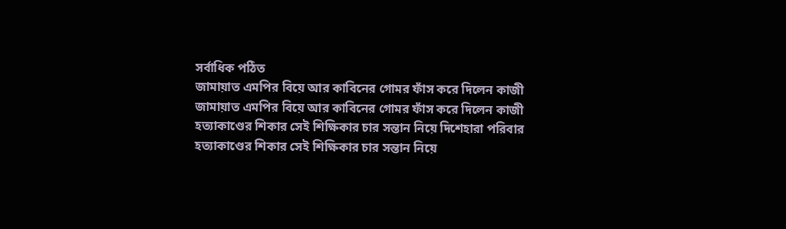সর্বাধিক পঠিত
জামায়াত এমপির বিয়ে আর কাবিনের গোমর ফাঁস করে দিলেন কাজী
জামায়াত এমপির বিয়ে আর কাবিনের গোমর ফাঁস করে দিলেন কাজী
হত্যাকাণ্ডের শিকার সেই শিক্ষিকার চার সন্তান নিয়ে দিশেহারা পরিবার
হত্যাকাণ্ডের শিকার সেই শিক্ষিকার চার সন্তান নিয়ে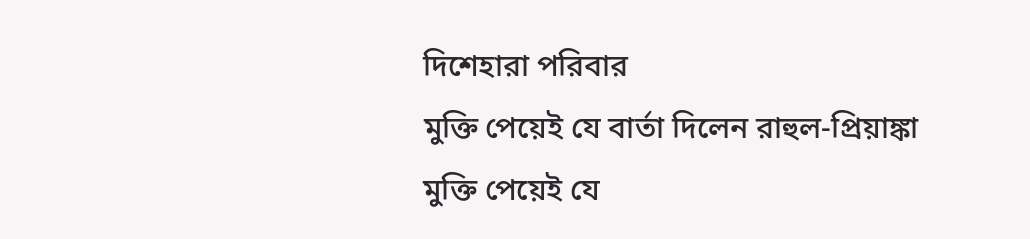দিশেহারা পরিবার
মুক্তি পেয়েই যে বার্তা দিলেন রাহুল-প্রিয়াঙ্কা
মুক্তি পেয়েই যে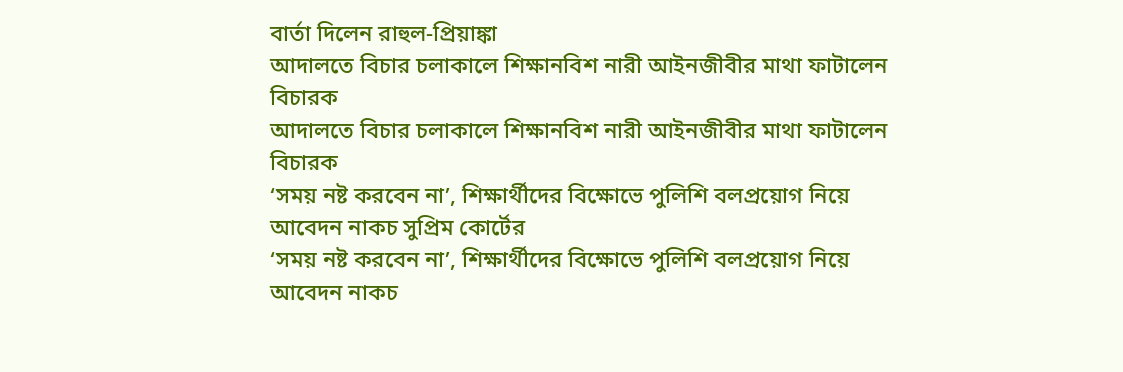বার্তা দিলেন রাহুল-প্রিয়াঙ্কা
আদালতে বিচার চলাকালে শিক্ষানবিশ নারী আইনজীবীর মাথা ফাটালেন বিচারক
আদালতে বিচার চলাকালে শিক্ষানবিশ নারী আইনজীবীর মাথা ফাটালেন বিচারক
‘সময় নষ্ট করবেন না’, শিক্ষার্থীদের বিক্ষোভে পুলিশি বলপ্রয়োগ নিয়ে আবেদন নাকচ সুপ্রিম কোর্টের
‘সময় নষ্ট করবেন না’, শিক্ষার্থীদের বিক্ষোভে পুলিশি বলপ্রয়োগ নিয়ে আবেদন নাকচ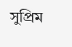সুপ্রিম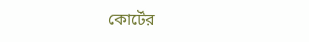কোর্টের